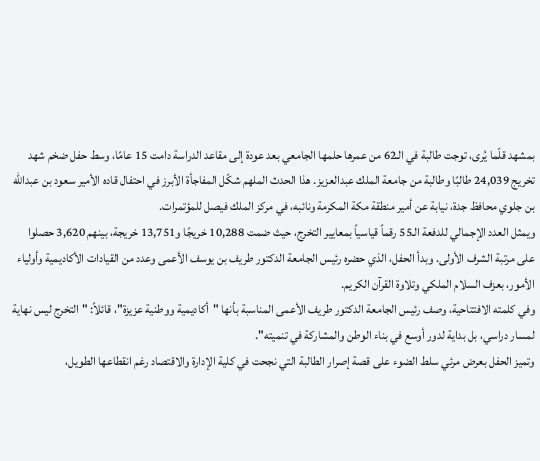بمشهد قلّما يُرى، توجت طالبة في الـ62 من عمرها حلمها الجامعي بعد عودة إلى مقاعد الدراسة دامت 15 عامًا، وسط حفل ضخم شهد تخريج 24,039 طالبًا وطالبة من جامعة الملك عبدالعزيز. هذا الحدث الملهم شكّل المفاجأة الأبرز في احتفال قاده الأمير سعود بن عبدالله بن جلوي محافظ جدة، نيابة عن أمير منطقة مكة المكرمة ونائبه، في مركز الملك فيصل للمؤتمرات.
ويمثل العدد الإجمالي للدفعة الـ55 رقماً قياسياً بمعايير التخرج، حيث ضمت 10,288 خريجًا و13,751 خريجة، بينهم 3,620 حصلوا على مرتبة الشرف الأولى. وبدأ الحفل، الذي حضره رئيس الجامعة الدكتور طريف بن يوسف الأعمى وعدد من القيادات الأكاديمية وأولياء الأمور، بعزف السلام الملكي وتلاوة القرآن الكريم.
وفي كلمته الافتتاحية، وصف رئيس الجامعة الدكتور طريف الأعمى المناسبة بأنها "أكاديمية ووطنية عزيزة"، قائلاً: "التخرج ليس نهاية لمسار دراسي، بل بداية لدور أوسع في بناء الوطن والمشاركة في تنميته".
وتميز الحفل بعرض مرئي سلط الضوء على قصة إصرار الطالبة التي نجحت في كلية الإدارة والاقتصاد رغم انقطاعها الطويل،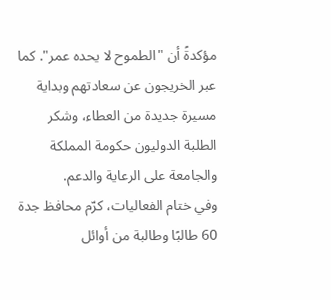مؤكدةً أن "الطموح لا يحده عمر". كما عبر الخريجون عن سعادتهم وبداية مسيرة جديدة من العطاء، وشكر الطلبة الدوليون حكومة المملكة والجامعة على الرعاية والدعم.
وفي ختام الفعاليات، كرّم محافظ جدة 60 طالبًا وطالبة من أوائل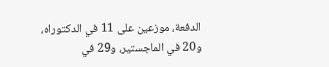الدفعة، موزعين على 11 في الدكتوراه، و20 في الماجستير، و29 في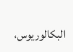البكالوريوس،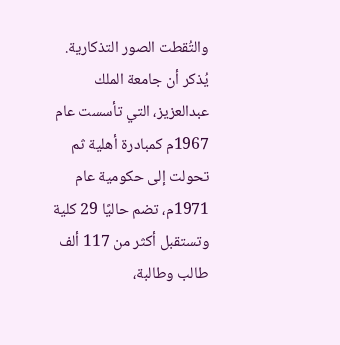والتُقطت الصور التذكارية.
يُذكر أن جامعة الملك عبدالعزيز، التي تأسست عام 1967م كمبادرة أهلية ثم تحولت إلى حكومية عام 1971م، تضم حاليًا 29 كلية وتستقبل أكثر من 117 ألف طالب وطالبة،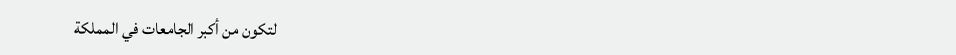لتكون من أكبر الجامعات في المملكة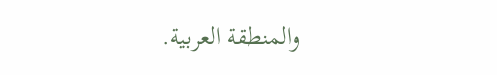والمنطقة العربية.